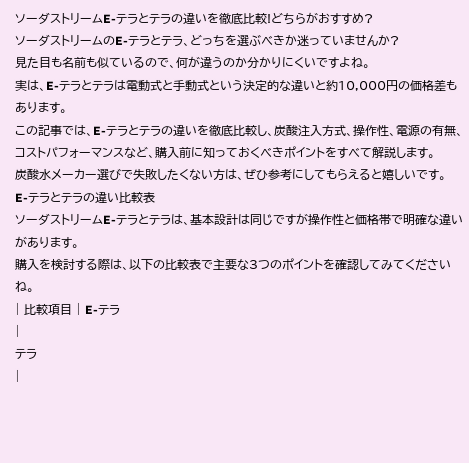ソーダストリームE-テラとテラの違いを徹底比較!どちらがおすすめ?
ソーダストリームのE-テラとテラ、どっちを選ぶべきか迷っていませんか?
見た目も名前も似ているので、何が違うのか分かりにくいですよね。
実は、E-テラとテラは電動式と手動式という決定的な違いと約10,000円の価格差もあります。
この記事では、E-テラとテラの違いを徹底比較し、炭酸注入方式、操作性、電源の有無、コストパフォーマンスなど、購入前に知っておくべきポイントをすべて解説します。
炭酸水メーカー選びで失敗したくない方は、ぜひ参考にしてもらえると嬉しいです。
E-テラとテラの違い比較表
ソーダストリームE-テラとテラは、基本設計は同じですが操作性と価格帯で明確な違いがあります。
購入を検討する際は、以下の比較表で主要な3つのポイントを確認してみてくださいね。
| 比較項目 | E-テラ
|
テラ
|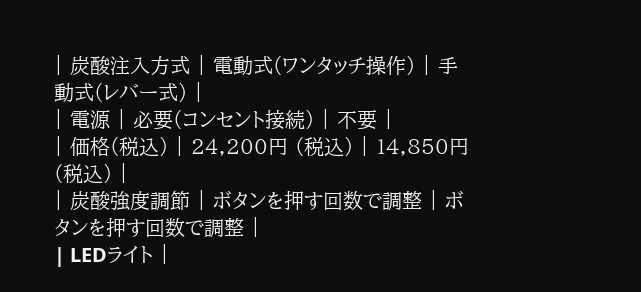| 炭酸注入方式 | 電動式(ワンタッチ操作) | 手動式(レバー式) |
| 電源 | 必要(コンセント接続) | 不要 |
| 価格(税込) | 24,200円 (税込) | 14,850円 (税込) |
| 炭酸強度調節 | ボタンを押す回数で調整 | ボタンを押す回数で調整 |
| LEDライト |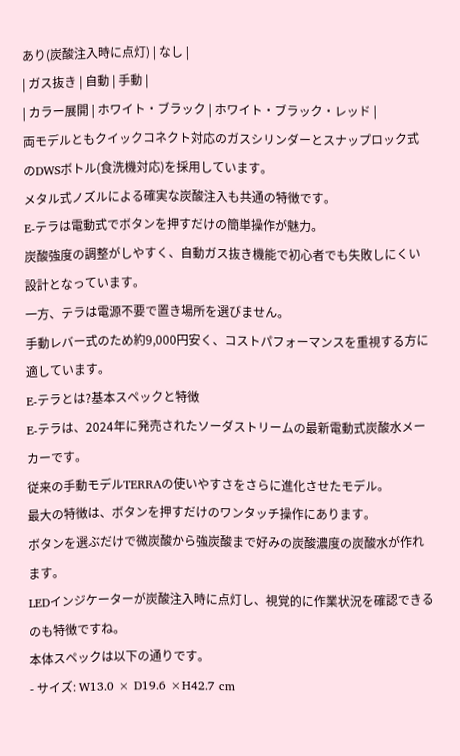あり(炭酸注入時に点灯) | なし |
| ガス抜き | 自動 | 手動 |
| カラー展開 | ホワイト・ブラック | ホワイト・ブラック・レッド |
両モデルともクイックコネクト対応のガスシリンダーとスナップロック式のDWSボトル(食洗機対応)を採用しています。
メタル式ノズルによる確実な炭酸注入も共通の特徴です。
E-テラは電動式でボタンを押すだけの簡単操作が魅力。
炭酸強度の調整がしやすく、自動ガス抜き機能で初心者でも失敗しにくい設計となっています。
一方、テラは電源不要で置き場所を選びません。
手動レバー式のため約9,000円安く、コストパフォーマンスを重視する方に適しています。
E-テラとは?基本スペックと特徴
E-テラは、2024年に発売されたソーダストリームの最新電動式炭酸水メーカーです。
従来の手動モデルTERRAの使いやすさをさらに進化させたモデル。
最大の特徴は、ボタンを押すだけのワンタッチ操作にあります。
ボタンを選ぶだけで微炭酸から強炭酸まで好みの炭酸濃度の炭酸水が作れます。
LEDインジケーターが炭酸注入時に点灯し、視覚的に作業状況を確認できるのも特徴ですね。
本体スペックは以下の通りです。
- サイズ: W13.0 × D19.6 ×H42.7 cm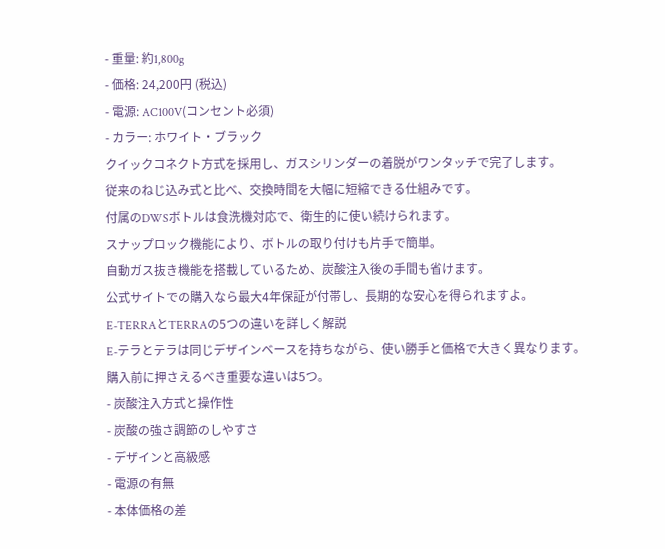- 重量: 約1,800g
- 価格: 24,200円 (税込)
- 電源: AC100V(コンセント必須)
- カラー: ホワイト・ブラック
クイックコネクト方式を採用し、ガスシリンダーの着脱がワンタッチで完了します。
従来のねじ込み式と比べ、交換時間を大幅に短縮できる仕組みです。
付属のDWSボトルは食洗機対応で、衛生的に使い続けられます。
スナップロック機能により、ボトルの取り付けも片手で簡単。
自動ガス抜き機能を搭載しているため、炭酸注入後の手間も省けます。
公式サイトでの購入なら最大4年保証が付帯し、長期的な安心を得られますよ。
E-TERRAとTERRAの5つの違いを詳しく解説
E-テラとテラは同じデザインベースを持ちながら、使い勝手と価格で大きく異なります。
購入前に押さえるべき重要な違いは5つ。
- 炭酸注入方式と操作性
- 炭酸の強さ調節のしやすさ
- デザインと高級感
- 電源の有無
- 本体価格の差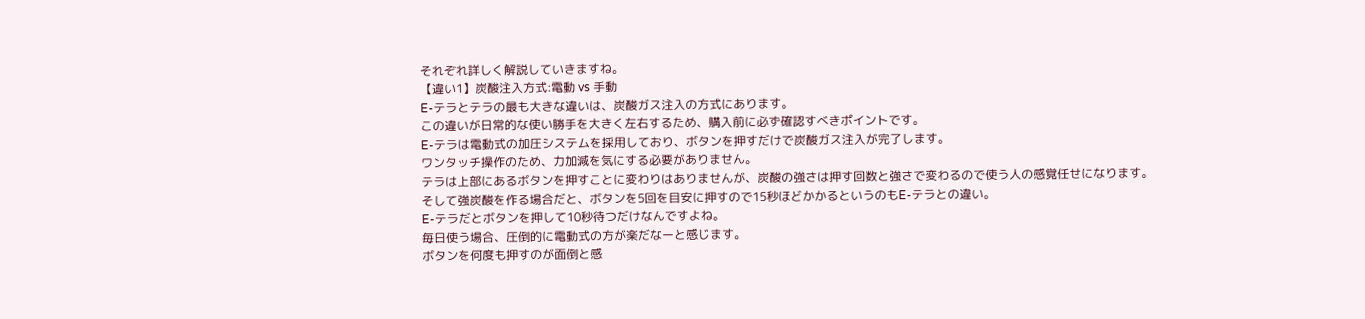それぞれ詳しく解説していきますね。
【違い1】炭酸注入方式:電動 vs 手動
E-テラとテラの最も大きな違いは、炭酸ガス注入の方式にあります。
この違いが日常的な使い勝手を大きく左右するため、購入前に必ず確認すべきポイントです。
E-テラは電動式の加圧システムを採用しており、ボタンを押すだけで炭酸ガス注入が完了します。
ワンタッチ操作のため、力加減を気にする必要がありません。
テラは上部にあるボタンを押すことに変わりはありませんが、炭酸の強さは押す回数と強さで変わるので使う人の感覚任せになります。
そして強炭酸を作る場合だと、ボタンを5回を目安に押すので15秒ほどかかるというのもE-テラとの違い。
E-テラだとボタンを押して10秒待つだけなんですよね。
毎日使う場合、圧倒的に電動式の方が楽だなーと感じます。
ボタンを何度も押すのが面倒と感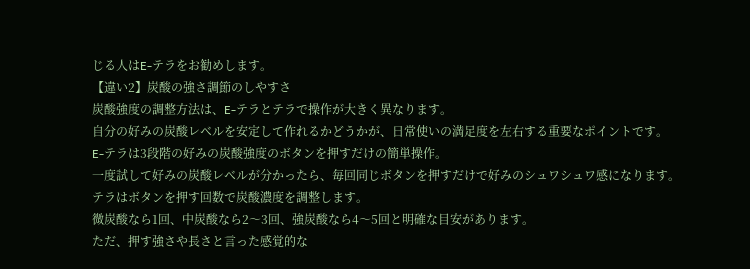じる人はE-テラをお勧めします。
【違い2】炭酸の強さ調節のしやすさ
炭酸強度の調整方法は、E-テラとテラで操作が大きく異なります。
自分の好みの炭酸レベルを安定して作れるかどうかが、日常使いの満足度を左右する重要なポイントです。
E-テラは3段階の好みの炭酸強度のボタンを押すだけの簡単操作。
一度試して好みの炭酸レベルが分かったら、毎回同じボタンを押すだけで好みのシュワシュワ感になります。
テラはボタンを押す回数で炭酸濃度を調整します。
微炭酸なら1回、中炭酸なら2〜3回、強炭酸なら4〜5回と明確な目安があります。
ただ、押す強さや長さと言った感覚的な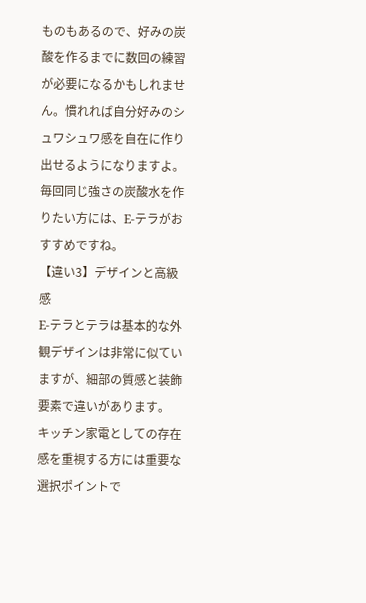ものもあるので、好みの炭酸を作るまでに数回の練習が必要になるかもしれません。慣れれば自分好みのシュワシュワ感を自在に作り出せるようになりますよ。
毎回同じ強さの炭酸水を作りたい方には、E-テラがおすすめですね。
【違い3】デザインと高級感
E-テラとテラは基本的な外観デザインは非常に似ていますが、細部の質感と装飾要素で違いがあります。
キッチン家電としての存在感を重視する方には重要な選択ポイントで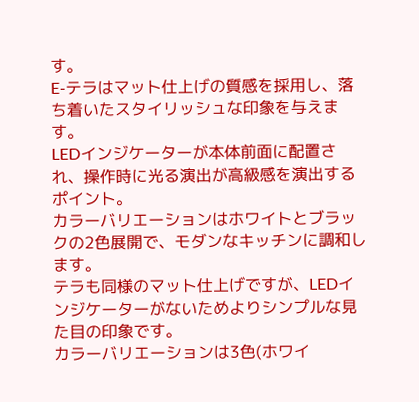す。
E-テラはマット仕上げの質感を採用し、落ち着いたスタイリッシュな印象を与えます。
LEDインジケーターが本体前面に配置され、操作時に光る演出が高級感を演出するポイント。
カラーバリエーションはホワイトとブラックの2色展開で、モダンなキッチンに調和します。
テラも同様のマット仕上げですが、LEDインジケーターがないためよりシンプルな見た目の印象です。
カラーバリエーションは3色(ホワイ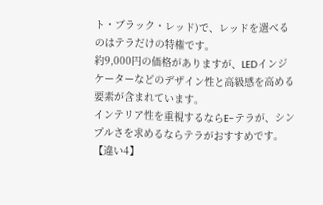ト・ブラック・レッド)で、レッドを選べるのはテラだけの特権です。
約9,000円の価格がありますが、LEDインジケーターなどのデザイン性と高級感を高める要素が含まれています。
インテリア性を重視するならE-テラが、シンプルさを求めるならテラがおすすめです。
【違い4】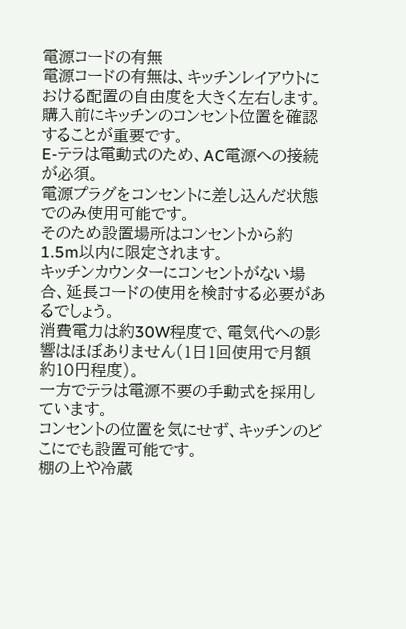電源コードの有無
電源コードの有無は、キッチンレイアウトにおける配置の自由度を大きく左右します。
購入前にキッチンのコンセント位置を確認することが重要です。
E-テラは電動式のため、AC電源への接続が必須。
電源プラグをコンセントに差し込んだ状態でのみ使用可能です。
そのため設置場所はコンセントから約1.5m以内に限定されます。
キッチンカウンターにコンセントがない場合、延長コードの使用を検討する必要があるでしょう。
消費電力は約30W程度で、電気代への影響はほぼありません(1日1回使用で月額約10円程度)。
一方でテラは電源不要の手動式を採用しています。
コンセントの位置を気にせず、キッチンのどこにでも設置可能です。
棚の上や冷蔵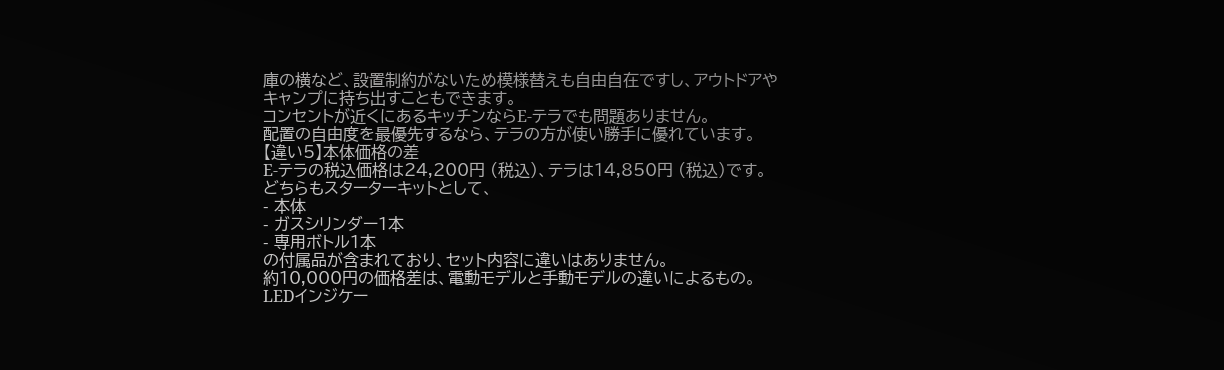庫の横など、設置制約がないため模様替えも自由自在ですし、アウトドアやキャンプに持ち出すこともできます。
コンセントが近くにあるキッチンならE-テラでも問題ありません。
配置の自由度を最優先するなら、テラの方が使い勝手に優れています。
【違い5】本体価格の差
E-テラの税込価格は24,200円 (税込)、テラは14,850円 (税込)です。
どちらもスターターキットとして、
- 本体
- ガスシリンダー1本
- 専用ボトル1本
の付属品が含まれており、セット内容に違いはありません。
約10,000円の価格差は、電動モデルと手動モデルの違いによるもの。
LEDインジケー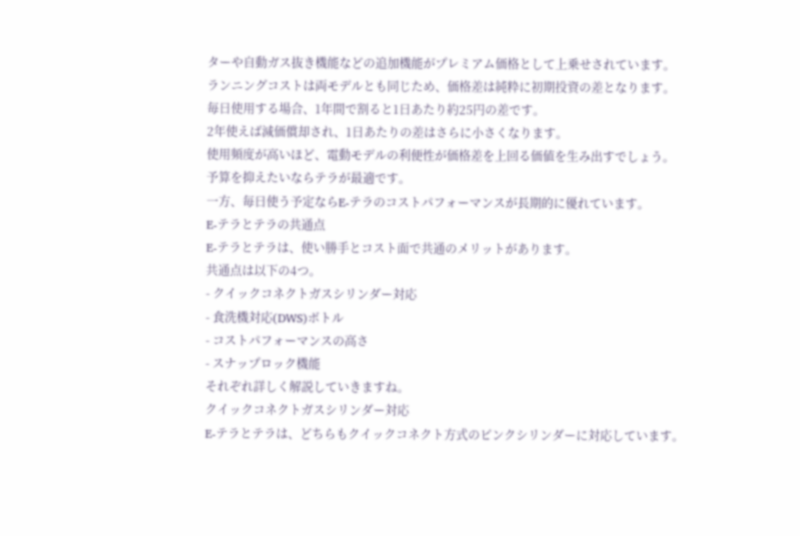ターや自動ガス抜き機能などの追加機能がプレミアム価格として上乗せされています。
ランニングコストは両モデルとも同じため、価格差は純粋に初期投資の差となります。
毎日使用する場合、1年間で割ると1日あたり約25円の差です。
2年使えば減価償却され、1日あたりの差はさらに小さくなります。
使用頻度が高いほど、電動モデルの利便性が価格差を上回る価値を生み出すでしょう。
予算を抑えたいならテラが最適です。
一方、毎日使う予定ならE-テラのコストパフォーマンスが長期的に優れています。
E-テラとテラの共通点
E-テラとテラは、使い勝手とコスト面で共通のメリットがあります。
共通点は以下の4つ。
- クイックコネクトガスシリンダー対応
- 食洗機対応(DWS)ボトル
- コストパフォーマンスの高さ
- スナップロック機能
それぞれ詳しく解説していきますね。
クイックコネクトガスシリンダー対応
E-テラとテラは、どちらもクイックコネクト方式のピンクシリンダーに対応しています。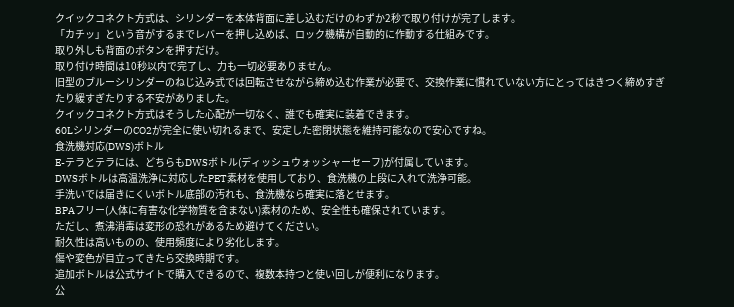クイックコネクト方式は、シリンダーを本体背面に差し込むだけのわずか2秒で取り付けが完了します。
「カチッ」という音がするまでレバーを押し込めば、ロック機構が自動的に作動する仕組みです。
取り外しも背面のボタンを押すだけ。
取り付け時間は10秒以内で完了し、力も一切必要ありません。
旧型のブルーシリンダーのねじ込み式では回転させながら締め込む作業が必要で、交換作業に慣れていない方にとってはきつく締めすぎたり緩すぎたりする不安がありました。
クイックコネクト方式はそうした心配が一切なく、誰でも確実に装着できます。
60LシリンダーのCO2が完全に使い切れるまで、安定した密閉状態を維持可能なので安心ですね。
食洗機対応(DWS)ボトル
E-テラとテラには、どちらもDWSボトル(ディッシュウォッシャーセーフ)が付属しています。
DWSボトルは高温洗浄に対応したPET素材を使用しており、食洗機の上段に入れて洗浄可能。
手洗いでは届きにくいボトル底部の汚れも、食洗機なら確実に落とせます。
BPAフリー(人体に有害な化学物質を含まない)素材のため、安全性も確保されています。
ただし、煮沸消毒は変形の恐れがあるため避けてください。
耐久性は高いものの、使用頻度により劣化します。
傷や変色が目立ってきたら交換時期です。
追加ボトルは公式サイトで購入できるので、複数本持つと使い回しが便利になります。
公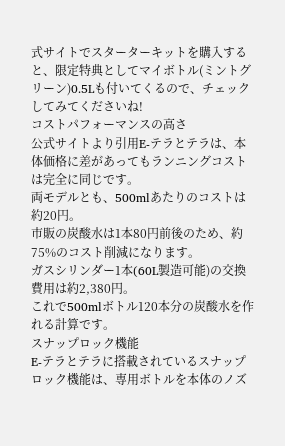式サイトでスターターキットを購入すると、限定特典としてマイボトル(ミントグリーン)0.5Lも付いてくるので、チェックしてみてくださいね!
コストパフォーマンスの高さ
公式サイトより引用E-テラとテラは、本体価格に差があってもランニングコストは完全に同じです。
両モデルとも、500mlあたりのコストは約20円。
市販の炭酸水は1本80円前後のため、約75%のコスト削減になります。
ガスシリンダー1本(60L製造可能)の交換費用は約2,380円。
これで500mlボトル120本分の炭酸水を作れる計算です。
スナップロック機能
E-テラとテラに搭載されているスナップロック機能は、専用ボトルを本体のノズ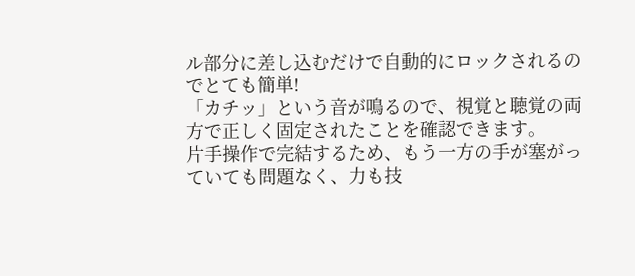ル部分に差し込むだけで自動的にロックされるのでとても簡単!
「カチッ」という音が鳴るので、視覚と聴覚の両方で正しく固定されたことを確認できます。
片手操作で完結するため、もう一方の手が塞がっていても問題なく、力も技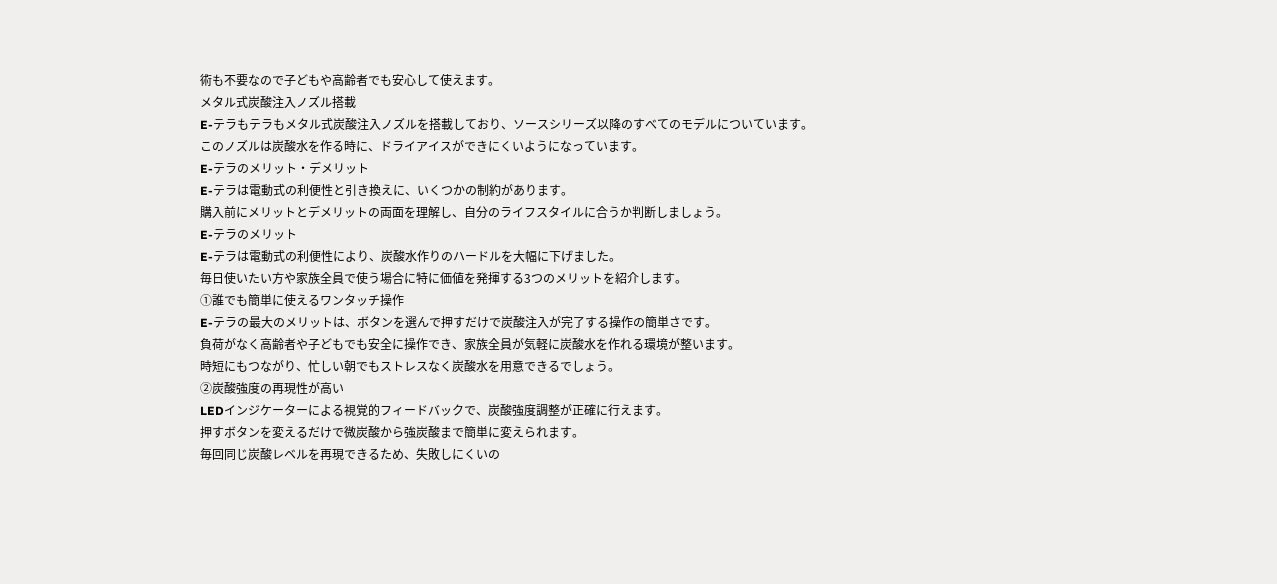術も不要なので子どもや高齢者でも安心して使えます。
メタル式炭酸注入ノズル搭載
E-テラもテラもメタル式炭酸注入ノズルを搭載しており、ソースシリーズ以降のすべてのモデルについています。
このノズルは炭酸水を作る時に、ドライアイスができにくいようになっています。
E-テラのメリット・デメリット
E-テラは電動式の利便性と引き換えに、いくつかの制約があります。
購入前にメリットとデメリットの両面を理解し、自分のライフスタイルに合うか判断しましょう。
E-テラのメリット
E-テラは電動式の利便性により、炭酸水作りのハードルを大幅に下げました。
毎日使いたい方や家族全員で使う場合に特に価値を発揮する3つのメリットを紹介します。
①誰でも簡単に使えるワンタッチ操作
E-テラの最大のメリットは、ボタンを選んで押すだけで炭酸注入が完了する操作の簡単さです。
負荷がなく高齢者や子どもでも安全に操作でき、家族全員が気軽に炭酸水を作れる環境が整います。
時短にもつながり、忙しい朝でもストレスなく炭酸水を用意できるでしょう。
②炭酸強度の再現性が高い
LEDインジケーターによる視覚的フィードバックで、炭酸強度調整が正確に行えます。
押すボタンを変えるだけで微炭酸から強炭酸まで簡単に変えられます。
毎回同じ炭酸レベルを再現できるため、失敗しにくいの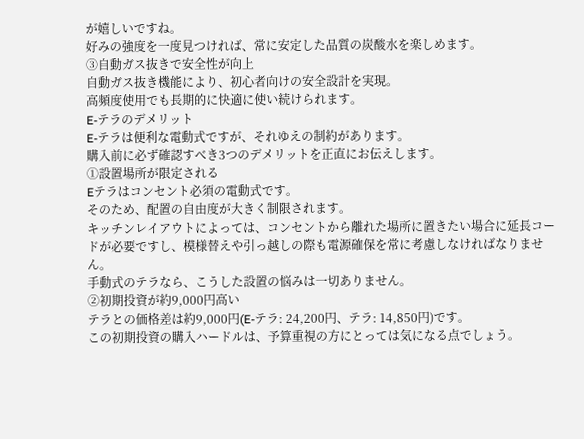が嬉しいですね。
好みの強度を一度見つければ、常に安定した品質の炭酸水を楽しめます。
③自動ガス抜きで安全性が向上
自動ガス抜き機能により、初心者向けの安全設計を実現。
高頻度使用でも長期的に快適に使い続けられます。
E-テラのデメリット
E-テラは便利な電動式ですが、それゆえの制約があります。
購入前に必ず確認すべき3つのデメリットを正直にお伝えします。
①設置場所が限定される
Eテラはコンセント必須の電動式です。
そのため、配置の自由度が大きく制限されます。
キッチンレイアウトによっては、コンセントから離れた場所に置きたい場合に延長コードが必要ですし、模様替えや引っ越しの際も電源確保を常に考慮しなければなりません。
手動式のテラなら、こうした設置の悩みは一切ありません。
②初期投資が約9,000円高い
テラとの価格差は約9,000円(E-テラ: 24,200円、テラ: 14,850円)です。
この初期投資の購入ハードルは、予算重視の方にとっては気になる点でしょう。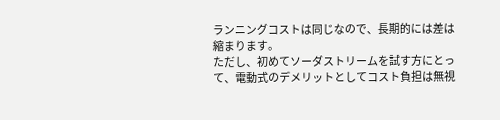ランニングコストは同じなので、長期的には差は縮まります。
ただし、初めてソーダストリームを試す方にとって、電動式のデメリットとしてコスト負担は無視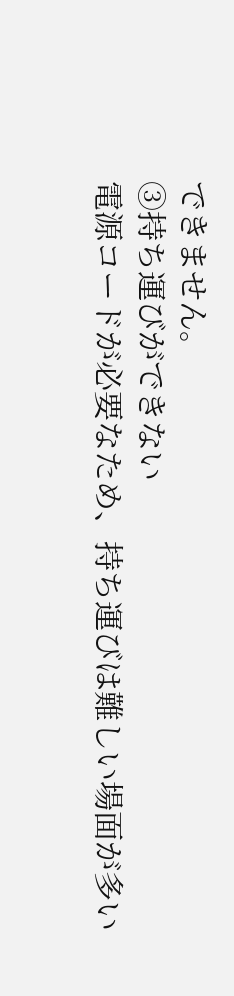できません。
③持ち運びができない
電源コードが必要なため、持ち運びは難しい場面が多い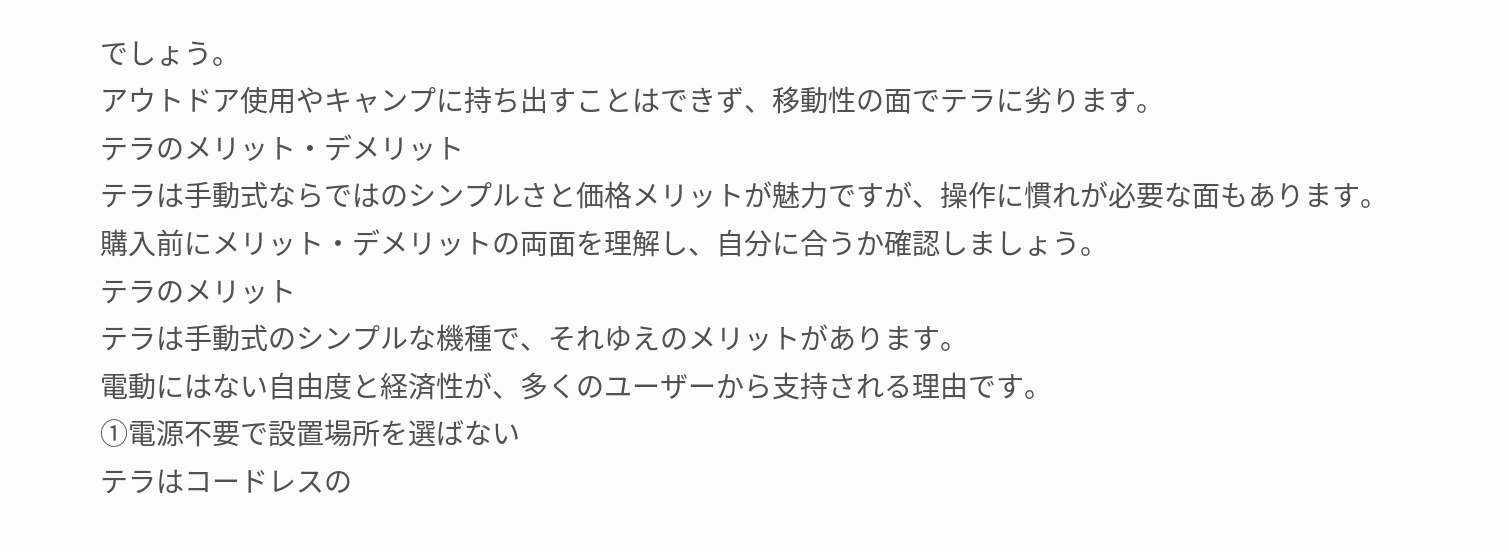でしょう。
アウトドア使用やキャンプに持ち出すことはできず、移動性の面でテラに劣ります。
テラのメリット・デメリット
テラは手動式ならではのシンプルさと価格メリットが魅力ですが、操作に慣れが必要な面もあります。
購入前にメリット・デメリットの両面を理解し、自分に合うか確認しましょう。
テラのメリット
テラは手動式のシンプルな機種で、それゆえのメリットがあります。
電動にはない自由度と経済性が、多くのユーザーから支持される理由です。
①電源不要で設置場所を選ばない
テラはコードレスの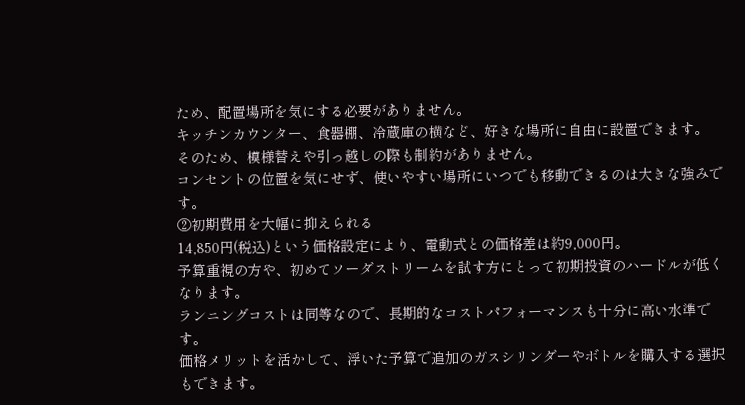ため、配置場所を気にする必要がありません。
キッチンカウンター、食器棚、冷蔵庫の横など、好きな場所に自由に設置できます。
そのため、模様替えや引っ越しの際も制約がありません。
コンセントの位置を気にせず、使いやすい場所にいつでも移動できるのは大きな強みです。
②初期費用を大幅に抑えられる
14,850円(税込)という価格設定により、電動式との価格差は約9,000円。
予算重視の方や、初めてソーダストリームを試す方にとって初期投資のハードルが低くなります。
ランニングコストは同等なので、長期的なコストパフォーマンスも十分に高い水準です。
価格メリットを活かして、浮いた予算で追加のガスシリンダーやボトルを購入する選択もできます。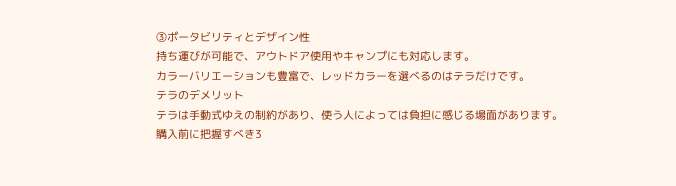③ポータビリティとデザイン性
持ち運びが可能で、アウトドア使用やキャンプにも対応します。
カラーバリエーションも豊富で、レッドカラーを選べるのはテラだけです。
テラのデメリット
テラは手動式ゆえの制約があり、使う人によっては負担に感じる場面があります。
購入前に把握すべき3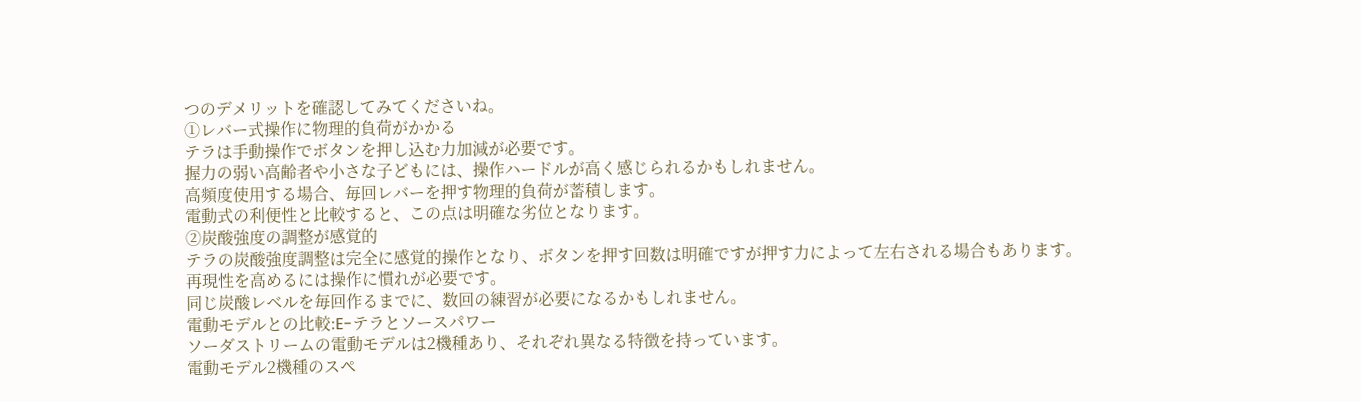つのデメリットを確認してみてくださいね。
①レバー式操作に物理的負荷がかかる
テラは手動操作でボタンを押し込む力加減が必要です。
握力の弱い高齢者や小さな子どもには、操作ハードルが高く感じられるかもしれません。
高頻度使用する場合、毎回レバーを押す物理的負荷が蓄積します。
電動式の利便性と比較すると、この点は明確な劣位となります。
②炭酸強度の調整が感覚的
テラの炭酸強度調整は完全に感覚的操作となり、ボタンを押す回数は明確ですが押す力によって左右される場合もあります。
再現性を高めるには操作に慣れが必要です。
同じ炭酸レベルを毎回作るまでに、数回の練習が必要になるかもしれません。
電動モデルとの比較:E-テラとソースパワー
ソーダストリームの電動モデルは2機種あり、それぞれ異なる特徴を持っています。
電動モデル2機種のスペ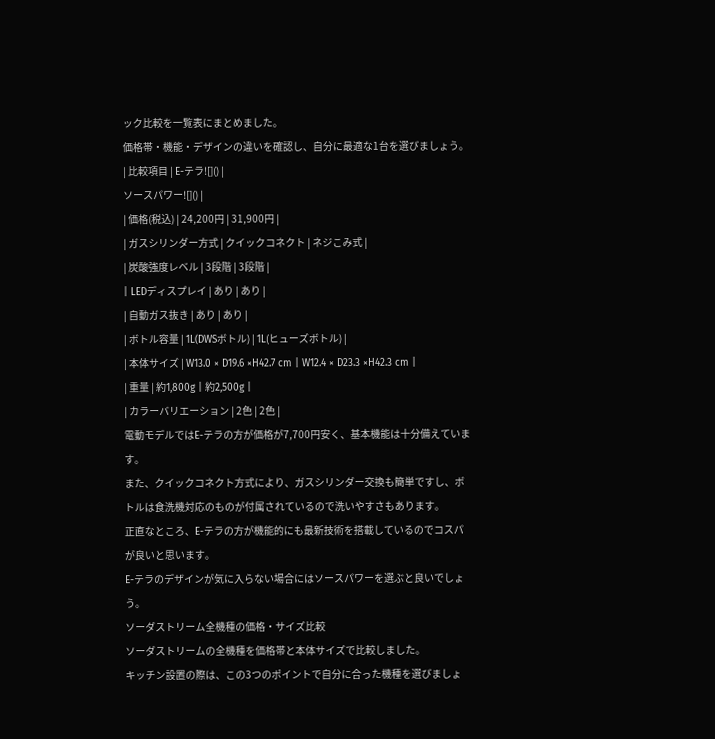ック比較を一覧表にまとめました。
価格帯・機能・デザインの違いを確認し、自分に最適な1台を選びましょう。
| 比較項目 | E-テラ![]() |
ソースパワー![]() |
| 価格(税込) | 24,200円 | 31,900円 |
| ガスシリンダー方式 | クイックコネクト | ネジこみ式 |
| 炭酸強度レベル | 3段階 | 3段階 |
| LEDディスプレイ | あり | あり |
| 自動ガス抜き | あり | あり |
| ボトル容量 | 1L(DWSボトル) | 1L(ヒューズボトル) |
| 本体サイズ | W13.0 × D19.6 ×H42.7 cm | W12.4 × D23.3 ×H42.3 cm |
| 重量 | 約1,800g | 約2,500g |
| カラーバリエーション | 2色 | 2色 |
電動モデルではE-テラの方が価格が7,700円安く、基本機能は十分備えています。
また、クイックコネクト方式により、ガスシリンダー交換も簡単ですし、ボトルは食洗機対応のものが付属されているので洗いやすさもあります。
正直なところ、E-テラの方が機能的にも最新技術を搭載しているのでコスパが良いと思います。
E-テラのデザインが気に入らない場合にはソースパワーを選ぶと良いでしょう。
ソーダストリーム全機種の価格・サイズ比較
ソーダストリームの全機種を価格帯と本体サイズで比較しました。
キッチン設置の際は、この3つのポイントで自分に合った機種を選びましょ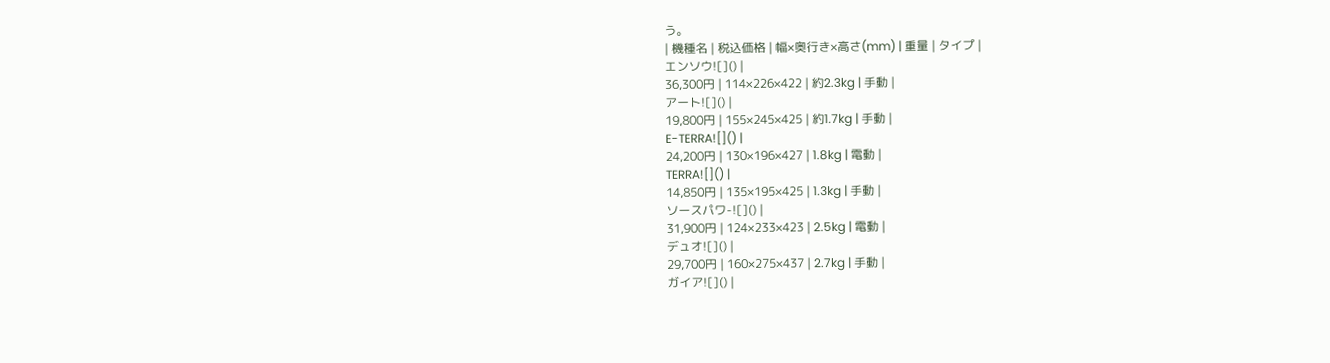う。
| 機種名 | 税込価格 | 幅×奥行き×高さ(mm) | 重量 | タイプ |
エンソウ![]() |
36,300円 | 114×226×422 | 約2.3kg | 手動 |
アート![]() |
19,800円 | 155×245×425 | 約1.7kg | 手動 |
E-TERRA![]() |
24,200円 | 130×196×427 | 1.8kg | 電動 |
TERRA![]() |
14,850円 | 135×195×425 | 1.3kg | 手動 |
ソースパワ-![]() |
31,900円 | 124×233×423 | 2.5kg | 電動 |
デュオ![]() |
29,700円 | 160×275×437 | 2.7kg | 手動 |
ガイア![]() |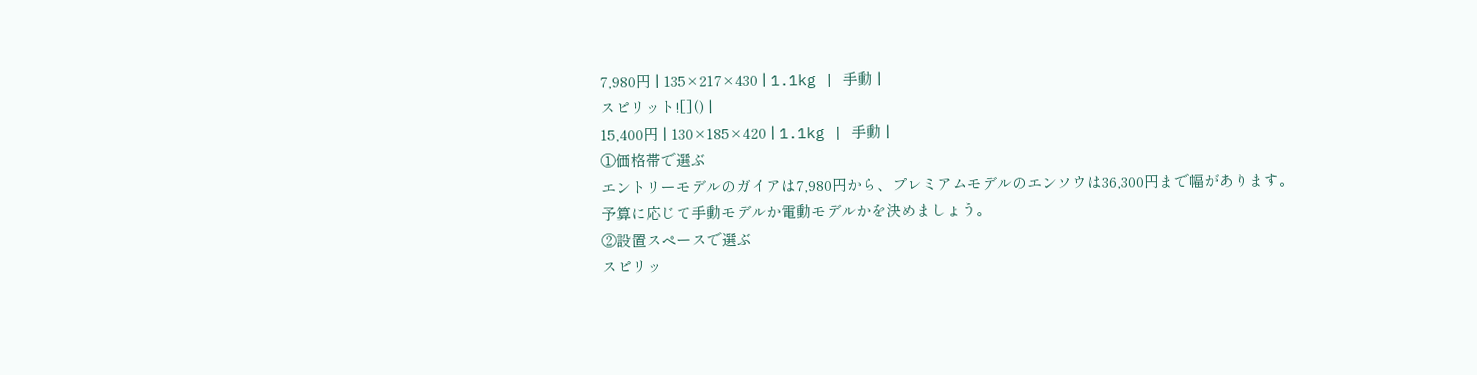7,980円 | 135×217×430 | 1.1kg | 手動 |
スピリット![]() |
15,400円 | 130×185×420 | 1.1kg | 手動 |
①価格帯で選ぶ
エントリーモデルのガイアは7,980円から、プレミアムモデルのエンソウは36,300円まで幅があります。
予算に応じて手動モデルか電動モデルかを決めましょう。
②設置スペースで選ぶ
スピリッ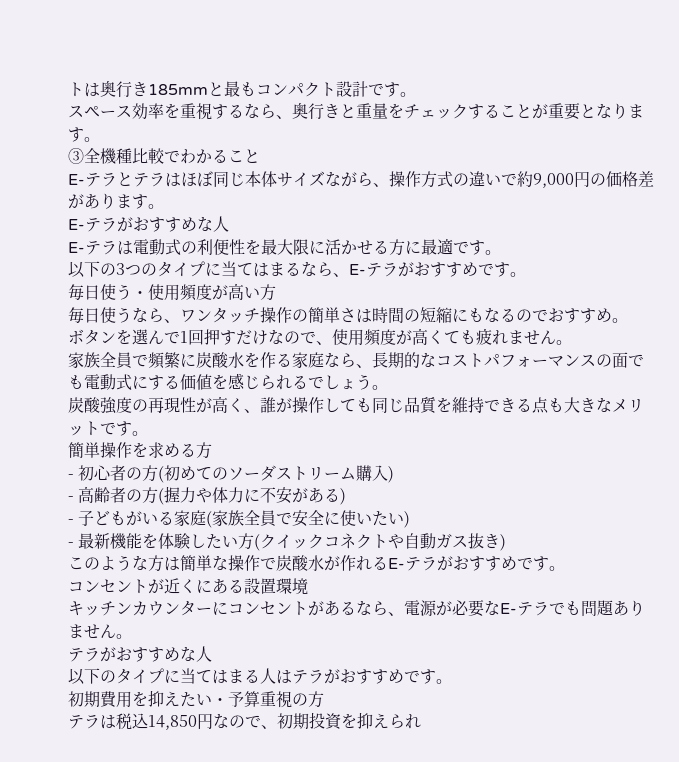トは奥行き185mmと最もコンパクト設計です。
スペース効率を重視するなら、奥行きと重量をチェックすることが重要となります。
③全機種比較でわかること
E-テラとテラはほぼ同じ本体サイズながら、操作方式の違いで約9,000円の価格差があります。
E-テラがおすすめな人
E-テラは電動式の利便性を最大限に活かせる方に最適です。
以下の3つのタイプに当てはまるなら、E-テラがおすすめです。
毎日使う・使用頻度が高い方
毎日使うなら、ワンタッチ操作の簡単さは時間の短縮にもなるのでおすすめ。
ボタンを選んで1回押すだけなので、使用頻度が高くても疲れません。
家族全員で頻繁に炭酸水を作る家庭なら、長期的なコストパフォーマンスの面でも電動式にする価値を感じられるでしょう。
炭酸強度の再現性が高く、誰が操作しても同じ品質を維持できる点も大きなメリットです。
簡単操作を求める方
- 初心者の方(初めてのソーダストリーム購入)
- 高齢者の方(握力や体力に不安がある)
- 子どもがいる家庭(家族全員で安全に使いたい)
- 最新機能を体験したい方(クイックコネクトや自動ガス抜き)
このような方は簡単な操作で炭酸水が作れるE-テラがおすすめです。
コンセントが近くにある設置環境
キッチンカウンターにコンセントがあるなら、電源が必要なE-テラでも問題ありません。
テラがおすすめな人
以下のタイプに当てはまる人はテラがおすすめです。
初期費用を抑えたい・予算重視の方
テラは税込14,850円なので、初期投資を抑えられ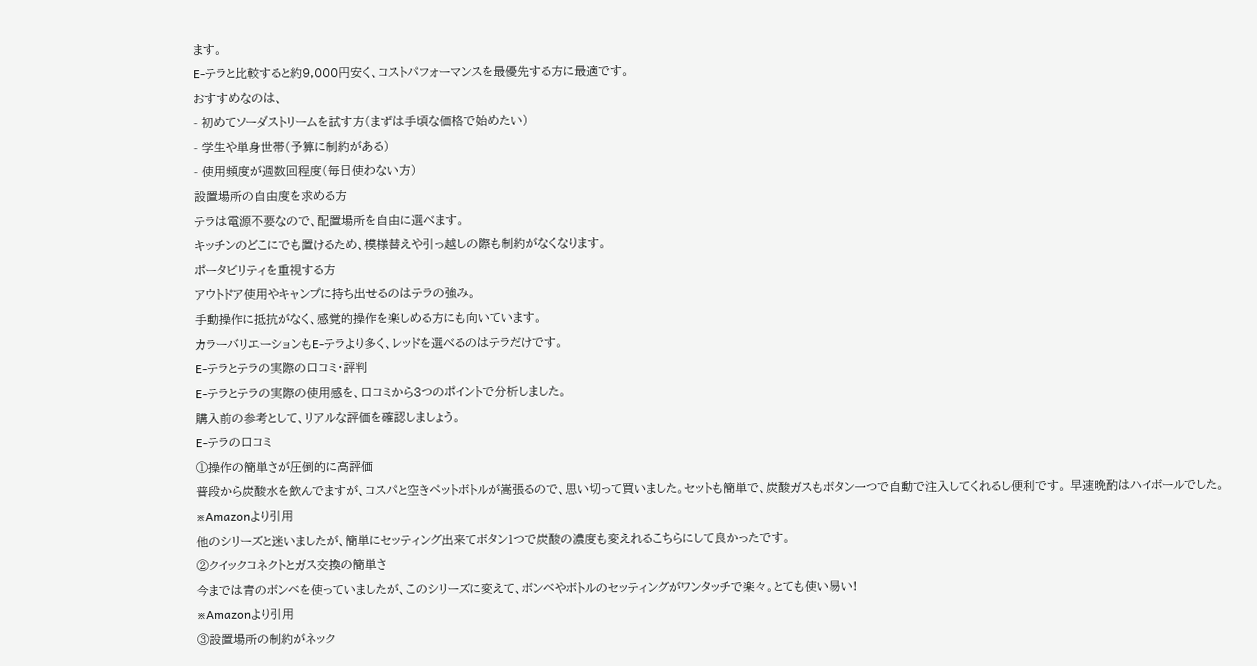ます。
E-テラと比較すると約9,000円安く、コストパフォーマンスを最優先する方に最適です。
おすすめなのは、
- 初めてソーダストリームを試す方(まずは手頃な価格で始めたい)
- 学生や単身世帯(予算に制約がある)
- 使用頻度が週数回程度(毎日使わない方)
設置場所の自由度を求める方
テラは電源不要なので、配置場所を自由に選べます。
キッチンのどこにでも置けるため、模様替えや引っ越しの際も制約がなくなります。
ポータビリティを重視する方
アウトドア使用やキャンプに持ち出せるのはテラの強み。
手動操作に抵抗がなく、感覚的操作を楽しめる方にも向いています。
カラーバリエーションもE-テラより多く、レッドを選べるのはテラだけです。
E-テラとテラの実際の口コミ・評判
E-テラとテラの実際の使用感を、口コミから3つのポイントで分析しました。
購入前の参考として、リアルな評価を確認しましょう。
E-テラの口コミ
①操作の簡単さが圧倒的に高評価
普段から炭酸水を飲んでますが、コスパと空きペットボトルが嵩張るので、思い切って買いました。セットも簡単で、炭酸ガスもボタン一つで自動で注入してくれるし便利です。 早速晩酌はハイボールでした。
※Amazonより引用
他のシリーズと迷いましたが、簡単にセッティング出来てボタン1つで炭酸の濃度も変えれるこちらにして良かったです。
②クイックコネクトとガス交換の簡単さ
今までは青のボンベを使っていましたが、このシリーズに変えて、ボンベやボトルのセッティングがワンタッチで楽々。とても使い易い!
※Amazonより引用
③設置場所の制約がネック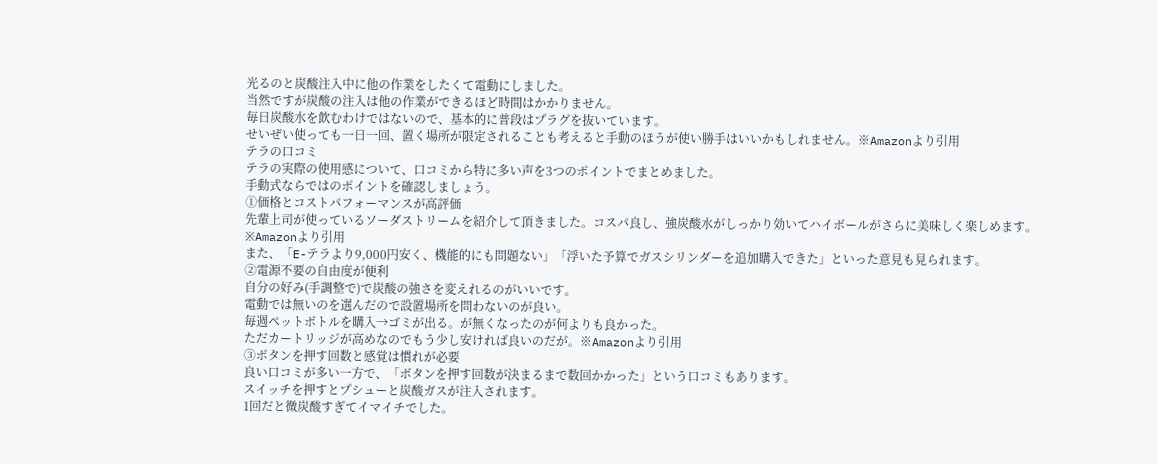光るのと炭酸注入中に他の作業をしたくて電動にしました。
当然ですが炭酸の注入は他の作業ができるほど時間はかかりません。
毎日炭酸水を飲むわけではないので、基本的に普段はプラグを抜いています。
せいぜい使っても一日一回、置く場所が限定されることも考えると手動のほうが使い勝手はいいかもしれません。※Amazonより引用
テラの口コミ
テラの実際の使用感について、口コミから特に多い声を3つのポイントでまとめました。
手動式ならではのポイントを確認しましょう。
①価格とコストパフォーマンスが高評価
先輩上司が使っているソーダストリームを紹介して頂きました。コスパ良し、強炭酸水がしっかり効いてハイボールがさらに美味しく楽しめます。
※Amazonより引用
また、「E-テラより9,000円安く、機能的にも問題ない」「浮いた予算でガスシリンダーを追加購入できた」といった意見も見られます。
②電源不要の自由度が便利
自分の好み(手調整で)で炭酸の強さを変えれるのがいいです。
電動では無いのを選んだので設置場所を問わないのが良い。
毎週ペットボトルを購入→ゴミが出る。が無くなったのが何よりも良かった。
ただカートリッジが高めなのでもう少し安ければ良いのだが。※Amazonより引用
③ボタンを押す回数と感覚は慣れが必要
良い口コミが多い一方で、「ボタンを押す回数が決まるまで数回かかった」という口コミもあります。
スイッチを押すとプシューと炭酸ガスが注入されます。
1回だと微炭酸すぎてイマイチでした。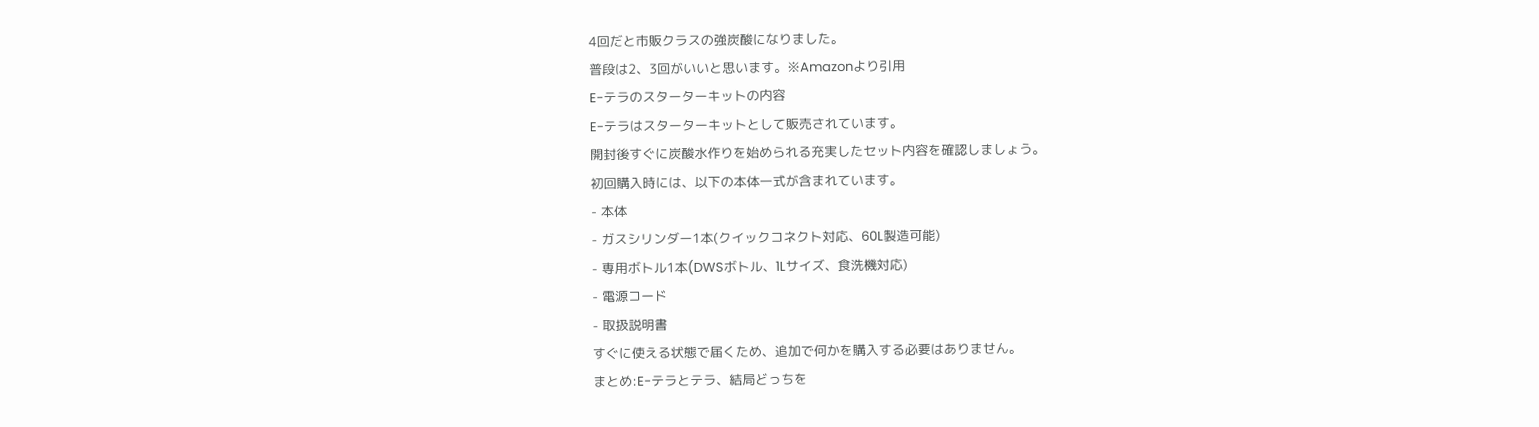4回だと市販クラスの強炭酸になりました。
普段は2、3回がいいと思います。※Amazonより引用
E-テラのスターターキットの内容
E-テラはスターターキットとして販売されています。
開封後すぐに炭酸水作りを始められる充実したセット内容を確認しましょう。
初回購入時には、以下の本体一式が含まれています。
- 本体
- ガスシリンダー1本(クイックコネクト対応、60L製造可能)
- 専用ボトル1本(DWSボトル、1Lサイズ、食洗機対応)
- 電源コード
- 取扱説明書
すぐに使える状態で届くため、追加で何かを購入する必要はありません。
まとめ:E-テラとテラ、結局どっちを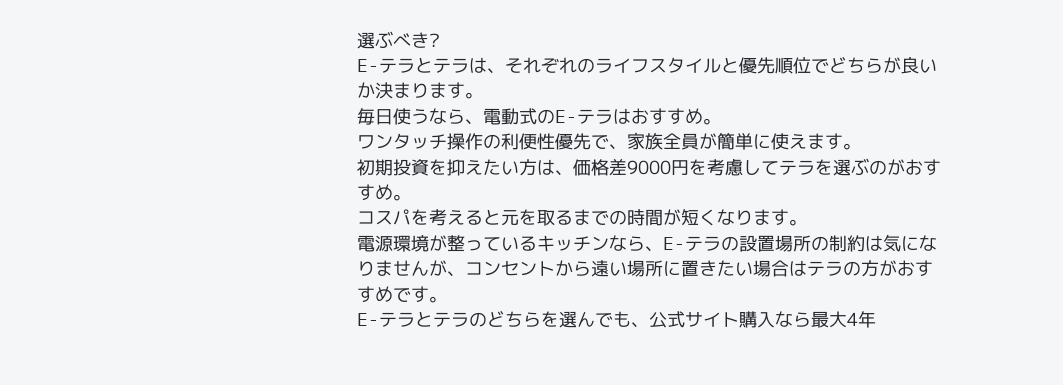選ぶべき?
E-テラとテラは、それぞれのライフスタイルと優先順位でどちらが良いか決まります。
毎日使うなら、電動式のE-テラはおすすめ。
ワンタッチ操作の利便性優先で、家族全員が簡単に使えます。
初期投資を抑えたい方は、価格差9000円を考慮してテラを選ぶのがおすすめ。
コスパを考えると元を取るまでの時間が短くなります。
電源環境が整っているキッチンなら、E-テラの設置場所の制約は気になりませんが、コンセントから遠い場所に置きたい場合はテラの方がおすすめです。
E-テラとテラのどちらを選んでも、公式サイト購入なら最大4年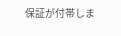保証が付帯しま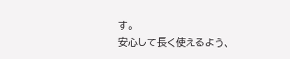す。
安心して長く使えるよう、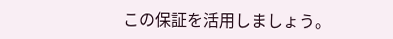この保証を活用しましょう。